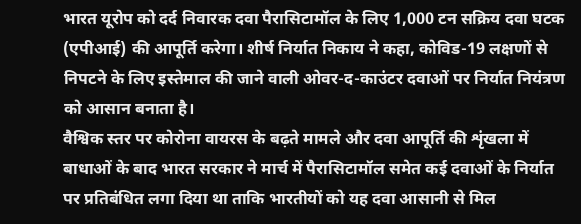भारत यूरोप को दर्द निवारक दवा पैरासिटामॉल के लिए 1,000 टन सक्रिय दवा घटक (एपीआई) की आपूर्ति करेगा। शीर्ष निर्यात निकाय ने कहा, कोविड-19 लक्षणों से निपटने के लिए इस्तेमाल की जाने वाली ओवर-द-काउंटर दवाओं पर निर्यात नियंत्रण को आसान बनाता है।
वैश्विक स्तर पर कोरोना वायरस के बढ़ते मामले और दवा आपूर्ति की शृंखला में बाधाओं के बाद भारत सरकार ने मार्च में पैरासिटामॉल समेत कई दवाओं के निर्यात पर प्रतिबंधित लगा दिया था ताकि भारतीयों को यह दवा आसानी से मिल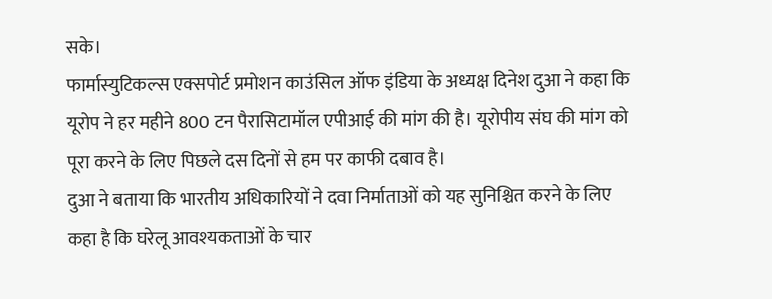सके।
फार्मास्युटिकल्स एक्सपोर्ट प्रमोशन काउंसिल ऑफ इंडिया के अध्यक्ष दिनेश दुआ ने कहा कि यूरोप ने हर महीने 800 टन पैरासिटामॉल एपीआई की मांग की है। यूरोपीय संघ की मांग को पूरा करने के लिए पिछले दस दिनों से हम पर काफी दबाव है।
दुआ ने बताया कि भारतीय अधिकारियों ने दवा निर्माताओं को यह सुनिश्चित करने के लिए कहा है कि घरेलू आवश्यकताओं के चार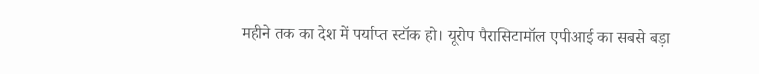महीने तक का देश में पर्याप्त स्टॉक हो। यूरोप पैरासिटामॉल एपीआई का सबसे बड़ा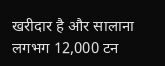खरीदार है और सालाना लगभग 12,000 टन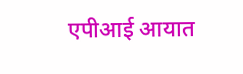एपीआई आयात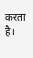करता है।